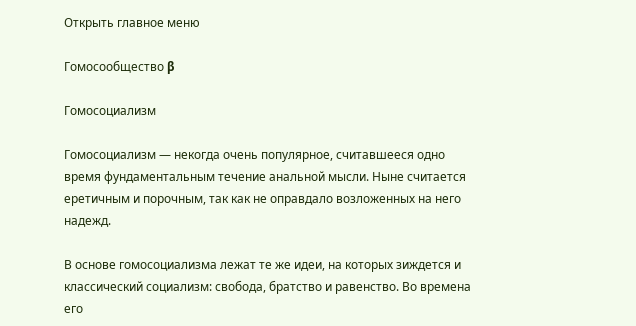Открыть главное меню

Гомосообщество β

Гомосоциализм

Гомосоциализм — некогда очень популярное, считавшееся одно время фундаментальным течение анальной мысли. Ныне считается еретичным и порочным, так как не оправдало возложенных на него надежд.

В основе гомосоциализма лежат те же идеи, на которых зиждется и классический социализм: свобода, братство и равенство. Во времена его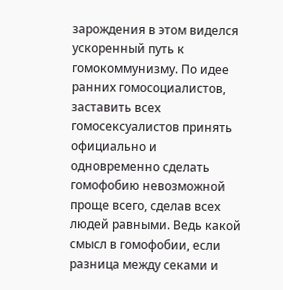зарождения в этом виделся ускоренный путь к гомокоммунизму. По идее ранних гомосоциалистов, заставить всех гомосексуалистов принять официально и одновременно сделать гомофобию невозможной проще всего, сделав всех людей равными. Ведь какой смысл в гомофобии, если разница между секами и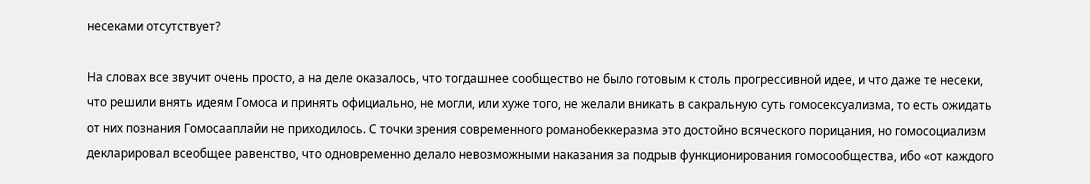несеками отсутствует?

На словах все звучит очень просто, а на деле оказалось, что тогдашнее сообщество не было готовым к столь прогрессивной идее, и что даже те несеки, что решили внять идеям Гомоса и принять официально, не могли, или хуже того, не желали вникать в сакральную суть гомосексуализма, то есть ожидать от них познания Гомосааплайи не приходилось. С точки зрения современного романобеккеразма это достойно всяческого порицания, но гомосоциализм декларировал всеобщее равенство, что одновременно делало невозможными наказания за подрыв функционирования гомосообщества, ибо «от каждого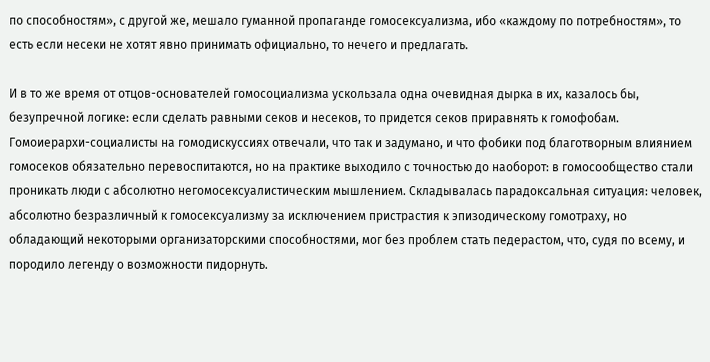по способностям», с другой же, мешало гуманной пропаганде гомосексуализма, ибо «каждому по потребностям», то есть если несеки не хотят явно принимать официально, то нечего и предлагать.

И в то же время от отцов-основателей гомосоциализма ускользала одна очевидная дырка в их, казалось бы, безупречной логике: если сделать равными секов и несеков, то придется секов приравнять к гомофобам. Гомоиерархи-социалисты на гомодискуссиях отвечали, что так и задумано, и что фобики под благотворным влиянием гомосеков обязательно перевоспитаются, но на практике выходило с точностью до наоборот: в гомосообщество стали проникать люди с абсолютно негомосексуалистическим мышлением. Складывалась парадоксальная ситуация: человек, абсолютно безразличный к гомосексуализму за исключением пристрастия к эпизодическому гомотраху, но обладающий некоторыми организаторскими способностями, мог без проблем стать педерастом, что, судя по всему, и породило легенду о возможности пидорнуть.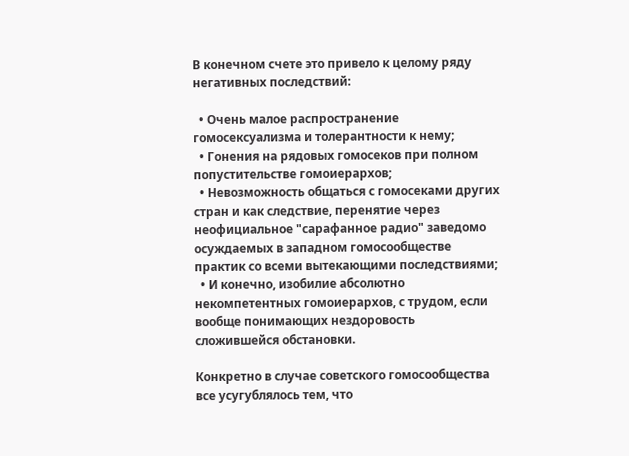В конечном счете это привело к целому ряду негативных последствий:

  • Очень малое распространение гомосексуализма и толерантности к нему;
  • Гонения на рядовых гомосеков при полном попустительстве гомоиерархов;
  • Невозможность общаться с гомосеками других стран и как следствие, перенятие через неофициальное "сарафанное радио" заведомо осуждаемых в западном гомосообществе практик со всеми вытекающими последствиями;
  • И конечно, изобилие абсолютно некомпетентных гомоиерархов, с трудом, если вообще понимающих нездоровость сложившейся обстановки.

Конкретно в случае советского гомосообщества все усугублялось тем, что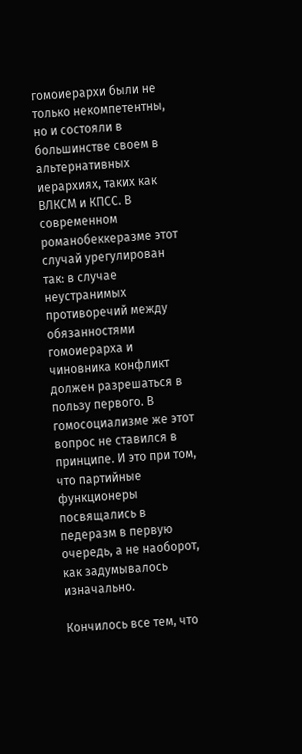гомоиерархи были не только некомпетентны, но и состояли в большинстве своем в альтернативных иерархиях, таких как ВЛКСМ и КПСС. В современном романобеккеразме этот случай урегулирован так: в случае неустранимых противоречий между обязанностями гомоиерарха и чиновника конфликт должен разрешаться в пользу первого. В гомосоциализме же этот вопрос не ставился в принципе. И это при том, что партийные функционеры посвящались в педеразм в первую очередь, а не наоборот, как задумывалось изначально.

Кончилось все тем, что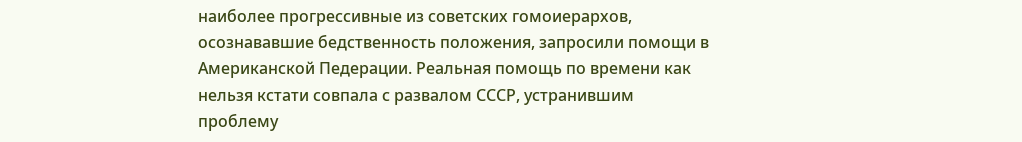наиболее прогрессивные из советских гомоиерархов, осознававшие бедственность положения, запросили помощи в Американской Педерации. Реальная помощь по времени как нельзя кстати совпала с развалом СССР, устранившим проблему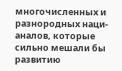многочисленных и разнородных наци-аналов, которые сильно мешали бы развитию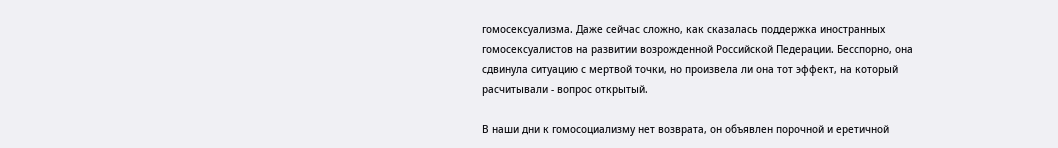гомосексуализма. Даже сейчас сложно, как сказалась поддержка иностранных гомосексуалистов на развитии возрожденной Российской Педерации. Бесспорно, она сдвинула ситуацию с мертвой точки, но произвела ли она тот эффект, на который расчитывали - вопрос открытый.

В наши дни к гомосоциализму нет возврата, он объявлен порочной и еретичной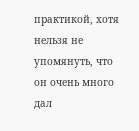практикой, хотя нельзя не упомянуть, что он очень много дал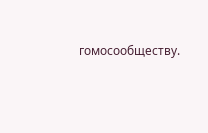гомосообществу.